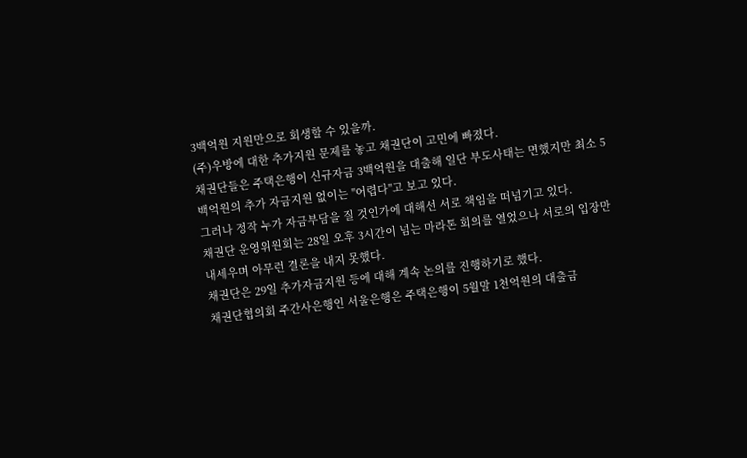3백억원 지원만으로 회생할 수 있을까.
(주)우방에 대한 추가지원 문제를 놓고 채권단이 고민에 빠졌다.
채권단들은 주택은행이 신규자금 3백억원을 대출해 일단 부도사태는 면했지만 최소 5백억원의 추가 자금지원 없이는 "어렵다"고 보고 있다.
그러나 정작 누가 자금부담을 질 것인가에 대해선 서로 책임을 떠넘기고 있다.
채권단 운영위원회는 28일 오후 3시간이 넘는 마라톤 회의를 열었으나 서로의 입장만 내세우며 아무런 결론을 내지 못했다.
채권단은 29일 추가자금지원 등에 대해 계속 논의를 진행하기로 했다.
채권단협의회 주간사은행인 서울은행은 주택은행이 5월말 1천억원의 대출금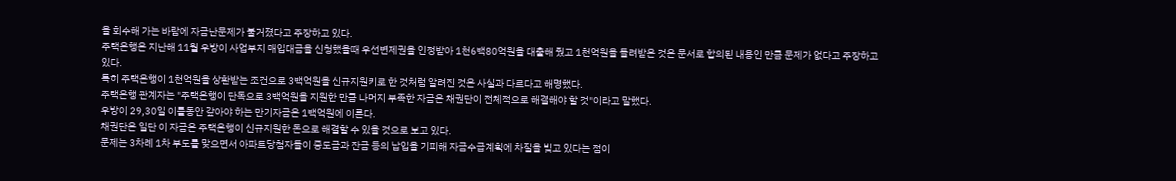을 회수해 가는 바람에 자금난문제가 불거졌다고 주장하고 있다.
주택은행은 지난해 11월 우방이 사업부지 매입대금을 신청했을때 우선변제권을 인정받아 1천6백80억원을 대출해 줬고 1천억원을 돌려받은 것은 문서로 합의된 내용인 만큼 문제가 없다고 주장하고 있다.
특히 주택은행이 1천억원을 상환받는 조건으로 3백억원을 신규지원키로 한 것처럼 알려진 것은 사실과 다르다고 해명했다.
주택은행 관계자는 "주택은행이 단독으로 3백억원을 지원한 만큼 나머지 부족한 자금은 채권단이 전체적으로 해결해야 할 것"이라고 말했다.
우방이 29,30일 이틀동안 갚아야 하는 만기자금은 1백억원에 이른다.
채권단은 일단 이 자금은 주택은행이 신규지원한 돈으로 해결할 수 있을 것으로 보고 있다.
문제는 3차례 1차 부도를 맞으면서 아파트당첨자들이 중도금과 잔금 등의 납입을 기피해 자금수급계획에 차질을 빚고 있다는 점이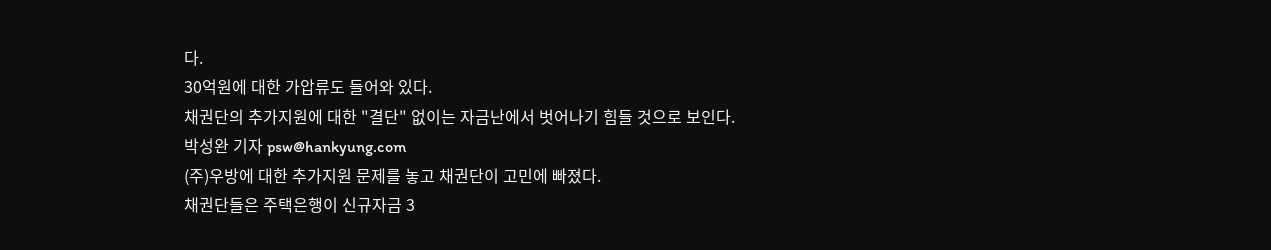다.
30억원에 대한 가압류도 들어와 있다.
채권단의 추가지원에 대한 "결단" 없이는 자금난에서 벗어나기 힘들 것으로 보인다.
박성완 기자 psw@hankyung.com
(주)우방에 대한 추가지원 문제를 놓고 채권단이 고민에 빠졌다.
채권단들은 주택은행이 신규자금 3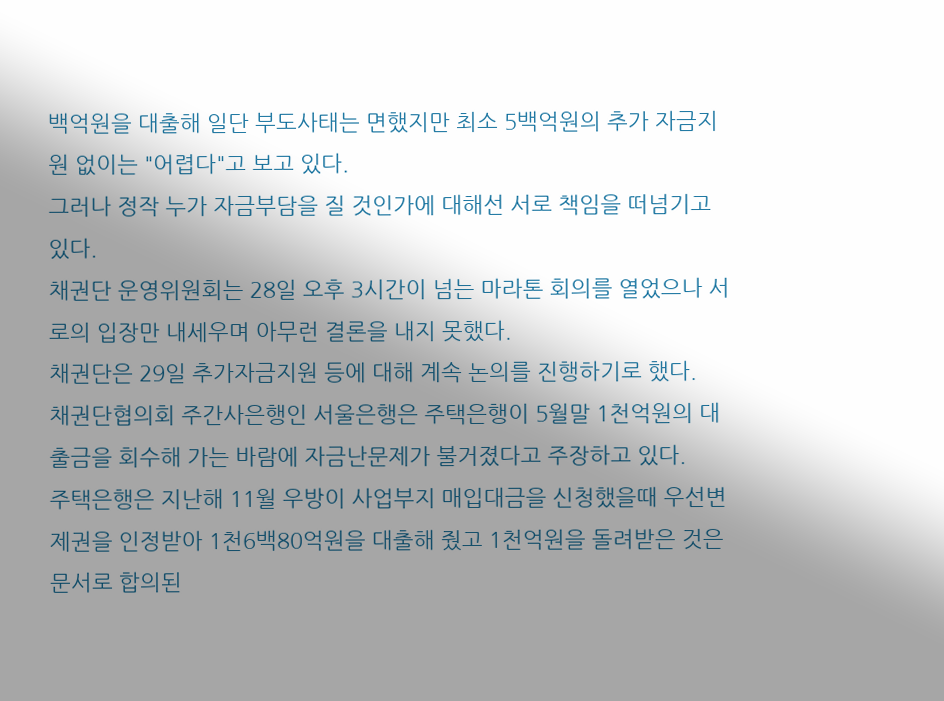백억원을 대출해 일단 부도사태는 면했지만 최소 5백억원의 추가 자금지원 없이는 "어렵다"고 보고 있다.
그러나 정작 누가 자금부담을 질 것인가에 대해선 서로 책임을 떠넘기고 있다.
채권단 운영위원회는 28일 오후 3시간이 넘는 마라톤 회의를 열었으나 서로의 입장만 내세우며 아무런 결론을 내지 못했다.
채권단은 29일 추가자금지원 등에 대해 계속 논의를 진행하기로 했다.
채권단협의회 주간사은행인 서울은행은 주택은행이 5월말 1천억원의 대출금을 회수해 가는 바람에 자금난문제가 불거졌다고 주장하고 있다.
주택은행은 지난해 11월 우방이 사업부지 매입대금을 신청했을때 우선변제권을 인정받아 1천6백80억원을 대출해 줬고 1천억원을 돌려받은 것은 문서로 합의된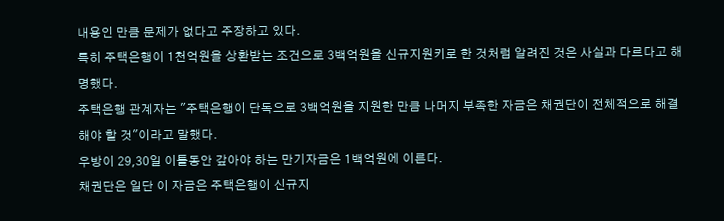내용인 만큼 문제가 없다고 주장하고 있다.
특히 주택은행이 1천억원을 상환받는 조건으로 3백억원을 신규지원키로 한 것처럼 알려진 것은 사실과 다르다고 해명했다.
주택은행 관계자는 "주택은행이 단독으로 3백억원을 지원한 만큼 나머지 부족한 자금은 채권단이 전체적으로 해결해야 할 것"이라고 말했다.
우방이 29,30일 이틀동안 갚아야 하는 만기자금은 1백억원에 이른다.
채권단은 일단 이 자금은 주택은행이 신규지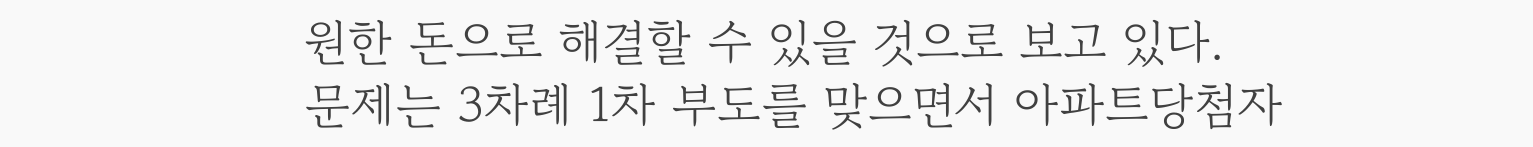원한 돈으로 해결할 수 있을 것으로 보고 있다.
문제는 3차례 1차 부도를 맞으면서 아파트당첨자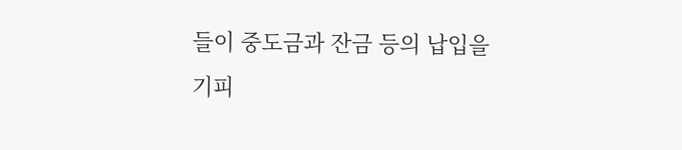들이 중도금과 잔금 등의 납입을 기피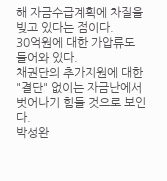해 자금수급계획에 차질을 빚고 있다는 점이다.
30억원에 대한 가압류도 들어와 있다.
채권단의 추가지원에 대한 "결단" 없이는 자금난에서 벗어나기 힘들 것으로 보인다.
박성완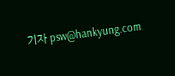기자 psw@hankyung.com